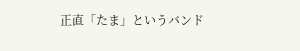正直「たま」というバンド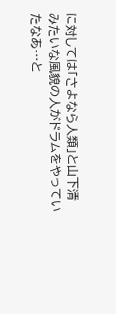に対しては「さよなら人類」と山下清みたいな風貌の人がドラムをやっていたなあ…と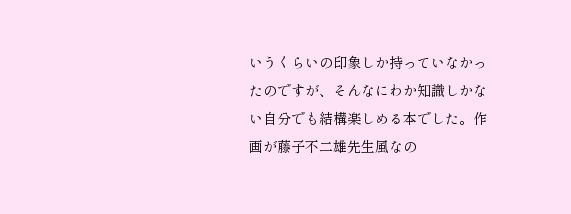いうくらいの印象しか持っていなかったのですが、そんなにわか知識しかない自分でも結構楽しめる本でした。作画が藤子不二雄先生風なの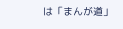は「まんが道」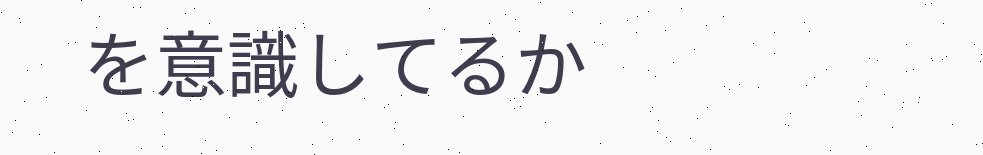を意識してるか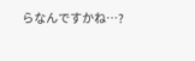らなんですかね…?